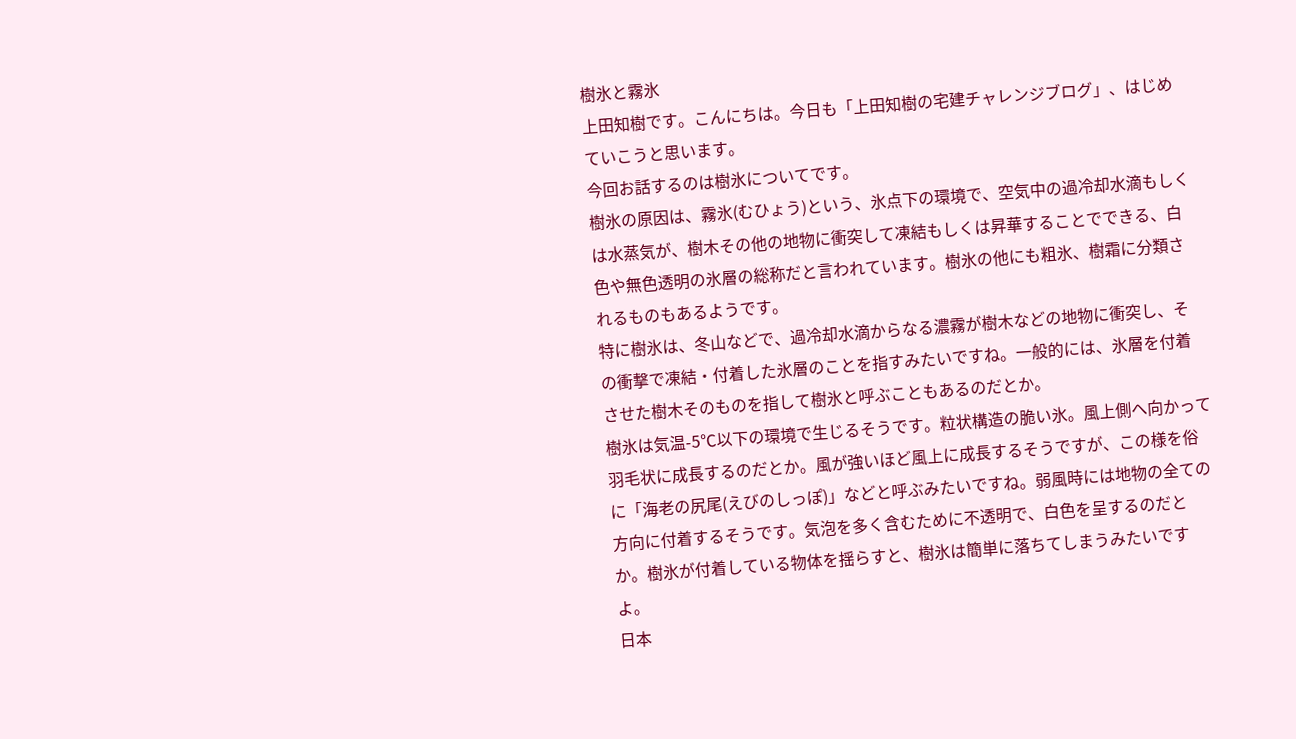樹氷と霧氷
上田知樹です。こんにちは。今日も「上田知樹の宅建チャレンジブログ」、はじめていこうと思います。
今回お話するのは樹氷についてです。
樹氷の原因は、霧氷(むひょう)という、氷点下の環境で、空気中の過冷却水滴もしくは水蒸気が、樹木その他の地物に衝突して凍結もしくは昇華することでできる、白色や無色透明の氷層の総称だと言われています。樹氷の他にも粗氷、樹霜に分類されるものもあるようです。
特に樹氷は、冬山などで、過冷却水滴からなる濃霧が樹木などの地物に衝突し、その衝撃で凍結・付着した氷層のことを指すみたいですね。一般的には、氷層を付着させた樹木そのものを指して樹氷と呼ぶこともあるのだとか。
樹氷は気温-5℃以下の環境で生じるそうです。粒状構造の脆い氷。風上側へ向かって羽毛状に成長するのだとか。風が強いほど風上に成長するそうですが、この様を俗に「海老の尻尾(えびのしっぽ)」などと呼ぶみたいですね。弱風時には地物の全ての方向に付着するそうです。気泡を多く含むために不透明で、白色を呈するのだとか。樹氷が付着している物体を揺らすと、樹氷は簡単に落ちてしまうみたいですよ。
日本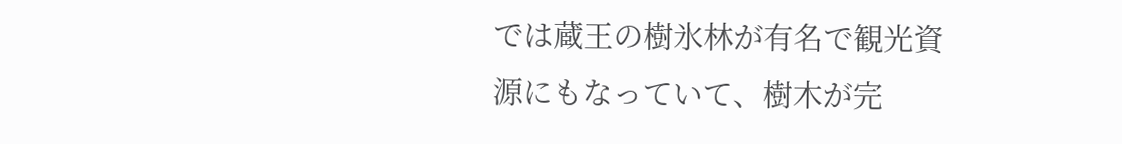では蔵王の樹氷林が有名で観光資源にもなっていて、樹木が完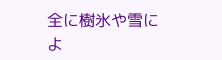全に樹氷や雪によ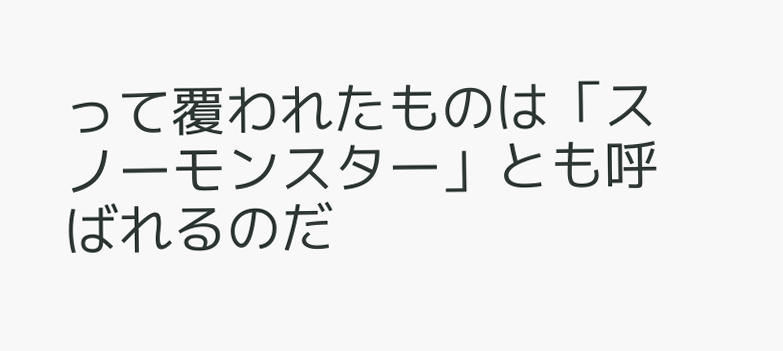って覆われたものは「スノーモンスター」とも呼ばれるのだ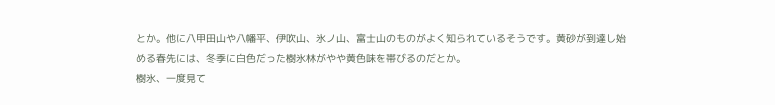とか。他に八甲田山や八幡平、伊吹山、氷ノ山、富士山のものがよく知られているそうです。黄砂が到達し始める春先には、冬季に白色だった樹氷林がやや黄色味を帯びるのだとか。
樹氷、一度見て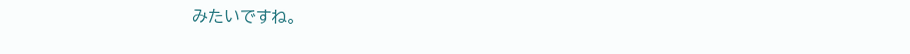みたいですね。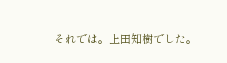それでは。上田知樹でした。